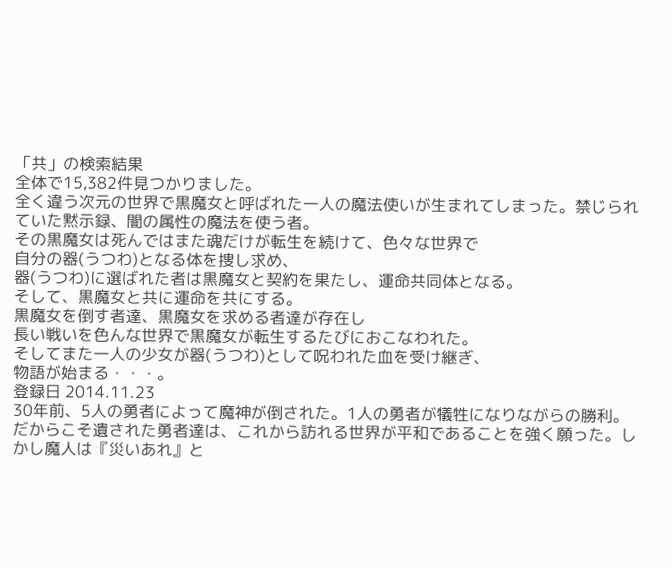「共」の検索結果
全体で15,382件見つかりました。
全く違う次元の世界で黒魔女と呼ばれた一人の魔法使いが生まれてしまった。禁じられていた黙示録、闇の属性の魔法を使う者。
その黒魔女は死んではまた魂だけが転生を続けて、色々な世界で
自分の器(うつわ)となる体を捜し求め、
器(うつわ)に選ばれた者は黒魔女と契約を果たし、運命共同体となる。
そして、黒魔女と共に運命を共にする。
黒魔女を倒す者達、黒魔女を求める者達が存在し
長い戦いを色んな世界で黒魔女が転生するたびにおこなわれた。
そしてまた一人の少女が器(うつわ)として呪われた血を受け継ぎ、
物語が始まる・・・。
登録日 2014.11.23
30年前、5人の勇者によって魔神が倒された。1人の勇者が犠牲になりながらの勝利。だからこそ遺された勇者達は、これから訪れる世界が平和であることを強く願った。しかし魔人は『災いあれ』と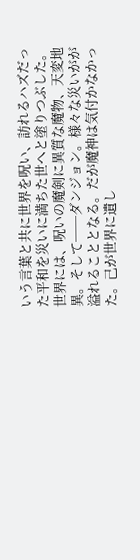いう言葉と共に世界を呪い、訪れるハズだった平和を災いに満ちた世へと塗りつぶした。世界には、呪いの魔剣に異質な魔物、天変地異。そして──ダンジョン。様々な災いがが溢れることとなる。だが魔神は気付かなかった。己が世界に遺し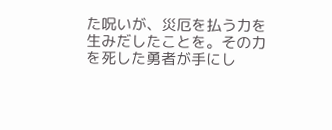た呪いが、災厄を払う力を生みだしたことを。その力を死した勇者が手にし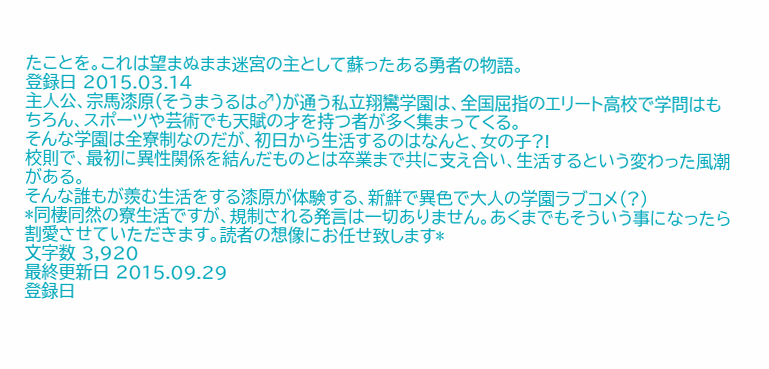たことを。これは望まぬまま迷宮の主として蘇ったある勇者の物語。
登録日 2015.03.14
主人公、宗馬漆原(そうまうるは♂)が通う私立翔鸞学園は、全国屈指のエリート高校で学問はもちろん、スポーツや芸術でも天賦の才を持つ者が多く集まってくる。
そんな学園は全寮制なのだが、初日から生活するのはなんと、女の子?!
校則で、最初に異性関係を結んだものとは卒業まで共に支え合い、生活するという変わった風潮がある。
そんな誰もが羨む生活をする漆原が体験する、新鮮で異色で大人の学園ラブコメ(?)
*同棲同然の寮生活ですが、規制される発言は一切ありません。あくまでもそういう事になったら割愛させていただきます。読者の想像にお任せ致します*
文字数 3,920
最終更新日 2015.09.29
登録日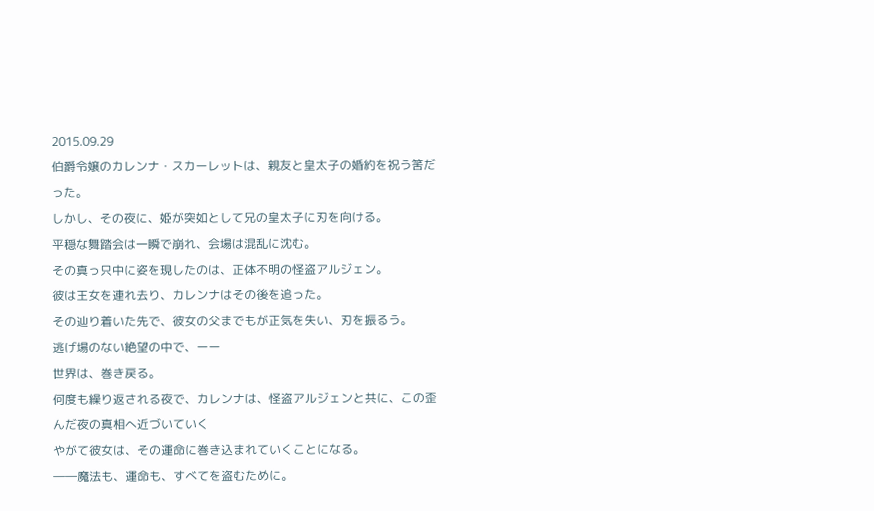2015.09.29
伯爵令嬢のカレンナ・スカーレットは、親友と皇太子の婚約を祝う筈だった。
しかし、その夜に、姫が突如として兄の皇太子に刃を向ける。
平穏な舞踏会は一瞬で崩れ、会場は混乱に沈む。
その真っ只中に姿を現したのは、正体不明の怪盗アルジェン。
彼は王女を連れ去り、カレンナはその後を追った。
その辿り着いた先で、彼女の父までもが正気を失い、刃を振るう。
逃げ場のない絶望の中で、ーー
世界は、巻き戻る。
何度も繰り返される夜で、カレンナは、怪盗アルジェンと共に、この歪んだ夜の真相へ近づいていく
やがて彼女は、その運命に巻き込まれていくことになる。
――魔法も、運命も、すべてを盗むために。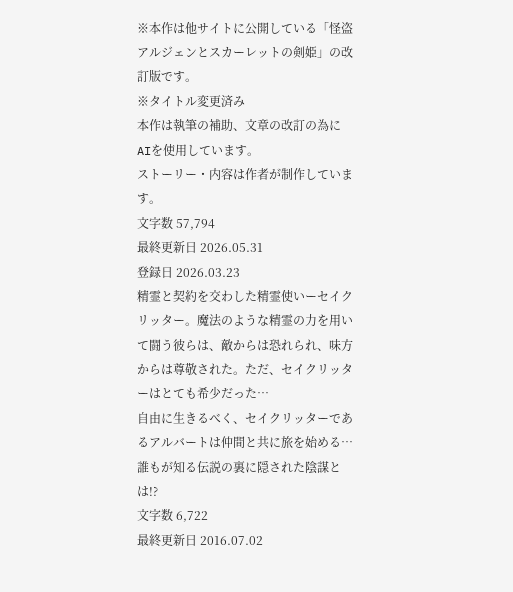※本作は他サイトに公開している「怪盗アルジェンとスカーレットの剣姫」の改訂版です。
※タイトル変更済み
本作は執筆の補助、文章の改訂の為にAIを使用しています。
ストーリー・内容は作者が制作しています。
文字数 57,794
最終更新日 2026.05.31
登録日 2026.03.23
精霊と契約を交わした精霊使いーセイクリッター。魔法のような精霊の力を用いて闘う彼らは、敵からは恐れられ、味方からは尊敬された。ただ、セイクリッターはとても希少だった…
自由に生きるべく、セイクリッターであるアルバートは仲間と共に旅を始める…
誰もが知る伝説の裏に隠された陰謀とは!?
文字数 6,722
最終更新日 2016.07.02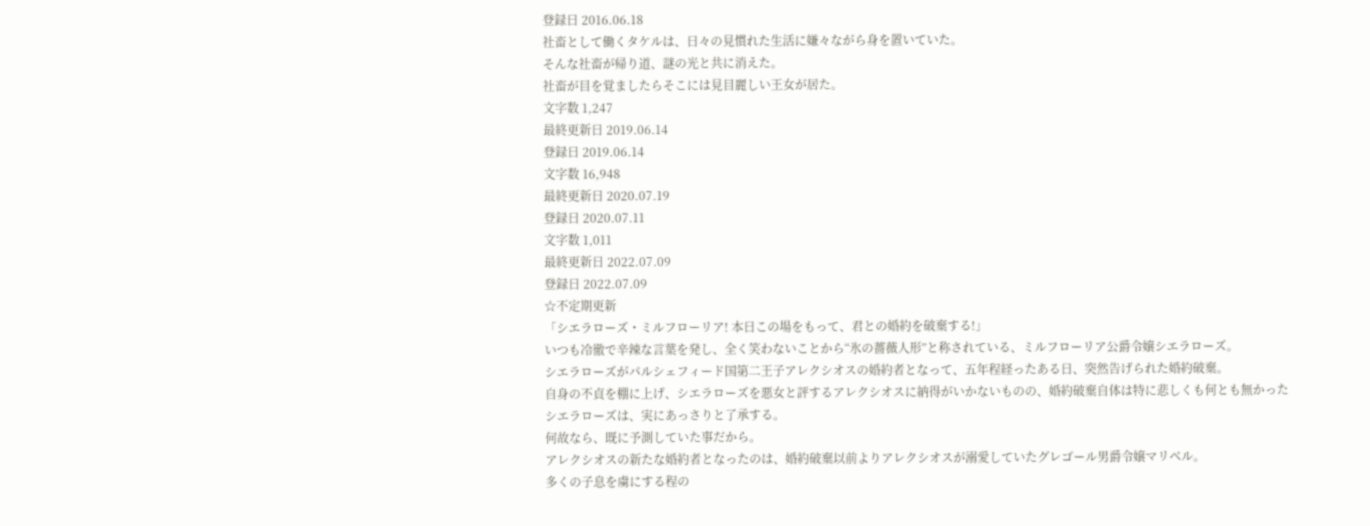登録日 2016.06.18
社畜として働くタケルは、日々の見慣れた生活に嫌々ながら身を置いていた。
そんな社畜が帰り道、謎の光と共に消えた。
社畜が目を覚ましたらそこには見目麗しい王女が居た。
文字数 1,247
最終更新日 2019.06.14
登録日 2019.06.14
文字数 16,948
最終更新日 2020.07.19
登録日 2020.07.11
文字数 1,011
最終更新日 2022.07.09
登録日 2022.07.09
☆不定期更新
「シエラローズ・ミルフローリア! 本日この場をもって、君との婚約を破棄する!」
いつも冷徹で辛辣な言葉を発し、全く笑わないことから“氷の薔薇人形”と称されている、ミルフローリア公爵令嬢シエラローズ。
シエラローズがパルシェフィード国第二王子アレクシオスの婚約者となって、五年程経ったある日、突然告げられた婚約破棄。
自身の不貞を棚に上げ、シエラローズを悪女と評するアレクシオスに納得がいかないものの、婚約破棄自体は特に悲しくも何とも無かったシエラローズは、実にあっさりと了承する。
何故なら、既に予測していた事だから。
アレクシオスの新たな婚約者となったのは、婚約破棄以前よりアレクシオスが溺愛していたグレゴール男爵令嬢マリベル。
多くの子息を虜にする程の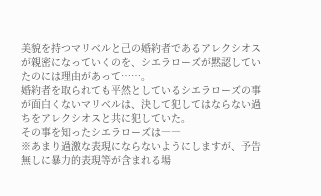美貌を持つマリベルと己の婚約者であるアレクシオスが親密になっていくのを、シエラローズが黙認していたのには理由があって……。
婚約者を取られても平然としているシエラローズの事が面白くないマリベルは、決して犯してはならない過ちをアレクシオスと共に犯していた。
その事を知ったシエラローズは――
※あまり過激な表現にならないようにしますが、予告無しに暴力的表現等が含まれる場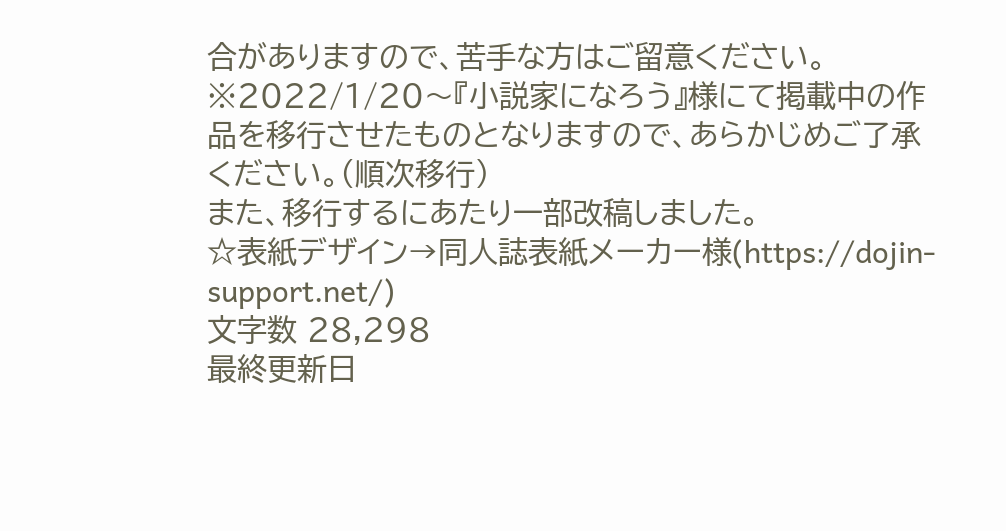合がありますので、苦手な方はご留意ください。
※2022/1/20〜『小説家になろう』様にて掲載中の作品を移行させたものとなりますので、あらかじめご了承ください。(順次移行)
また、移行するにあたり一部改稿しました。
☆表紙デザイン→同人誌表紙メーカー様(https://dojin-support.net/)
文字数 28,298
最終更新日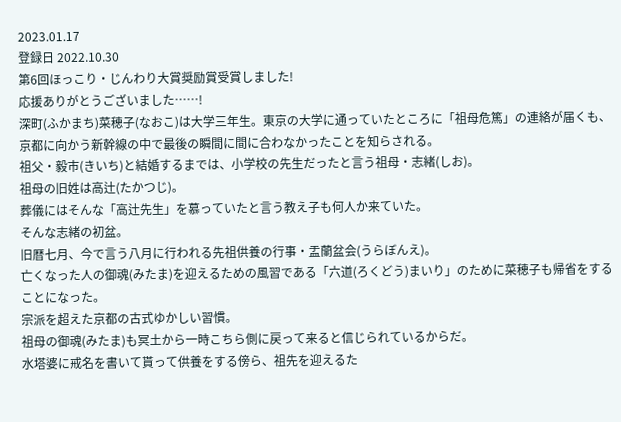2023.01.17
登録日 2022.10.30
第6回ほっこり・じんわり大賞奨励賞受賞しました!
応援ありがとうございました……!
深町(ふかまち)菜穂子(なおこ)は大学三年生。東京の大学に通っていたところに「祖母危篤」の連絡が届くも、京都に向かう新幹線の中で最後の瞬間に間に合わなかったことを知らされる。
祖父・毅市(きいち)と結婚するまでは、小学校の先生だったと言う祖母・志緒(しお)。
祖母の旧姓は高辻(たかつじ)。
葬儀にはそんな「高辻先生」を慕っていたと言う教え子も何人か来ていた。
そんな志緒の初盆。
旧暦七月、今で言う八月に行われる先祖供養の行事・盂蘭盆会(うらぼんえ)。
亡くなった人の御魂(みたま)を迎えるための風習である「六道(ろくどう)まいり」のために菜穂子も帰省をすることになった。
宗派を超えた京都の古式ゆかしい習慣。
祖母の御魂(みたま)も冥土から一時こちら側に戻って来ると信じられているからだ。
水塔婆に戒名を書いて貰って供養をする傍ら、祖先を迎えるた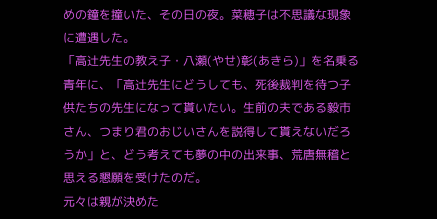めの鐘を撞いた、その日の夜。菜穂子は不思議な現象に遭遇した。
「高辻先生の教え子・八瀬(やせ)彰(あきら)」を名乗る青年に、「高辻先生にどうしても、死後裁判を待つ子供たちの先生になって貰いたい。生前の夫である毅市さん、つまり君のおじいさんを説得して貰えないだろうか」と、どう考えても夢の中の出来事、荒唐無稽と思える懇願を受けたのだ。
元々は親が決めた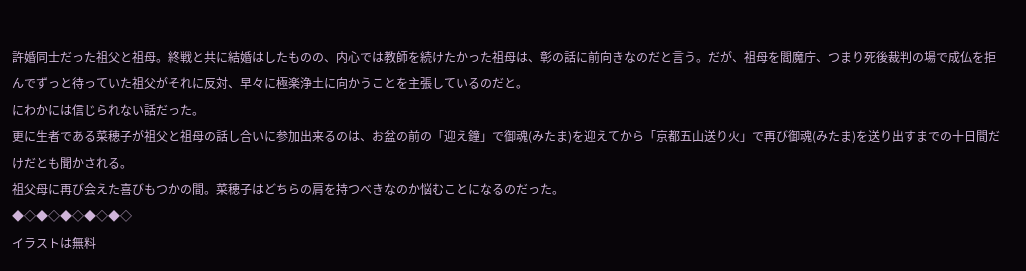許婚同士だった祖父と祖母。終戦と共に結婚はしたものの、内心では教師を続けたかった祖母は、彰の話に前向きなのだと言う。だが、祖母を閻魔庁、つまり死後裁判の場で成仏を拒んでずっと待っていた祖父がそれに反対、早々に極楽浄土に向かうことを主張しているのだと。
にわかには信じられない話だった。
更に生者である菜穂子が祖父と祖母の話し合いに参加出来るのは、お盆の前の「迎え鐘」で御魂(みたま)を迎えてから「京都五山送り火」で再び御魂(みたま)を送り出すまでの十日間だけだとも聞かされる。
祖父母に再び会えた喜びもつかの間。菜穂子はどちらの肩を持つべきなのか悩むことになるのだった。
◆◇◆◇◆◇◆◇◆◇
イラストは無料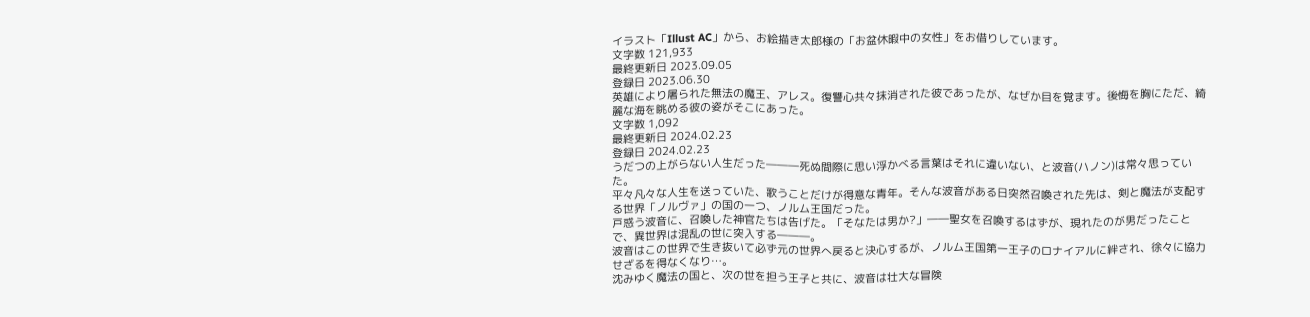イラスト「Illust AC」から、お絵描き太郎様の「お盆休暇中の女性」をお借りしています。
文字数 121,933
最終更新日 2023.09.05
登録日 2023.06.30
英雄により屠られた無法の魔王、アレス。復讐心共々抹消された彼であったが、なぜか目を覚ます。後悔を胸にただ、綺麗な海を眺める彼の姿がそこにあった。
文字数 1,092
最終更新日 2024.02.23
登録日 2024.02.23
うだつの上がらない人生だった―――死ぬ間際に思い浮かべる言葉はそれに違いない、と波音(ハノン)は常々思っていた。
平々凡々な人生を送っていた、歌うことだけが得意な青年。そんな波音がある日突然召喚された先は、剣と魔法が支配する世界「ノルヴァ」の国の一つ、ノルム王国だった。
戸惑う波音に、召喚した神官たちは告げた。「そなたは男か?」――聖女を召喚するはずが、現れたのが男だったことで、異世界は混乱の世に突入する―――。
波音はこの世界で生き抜いて必ず元の世界へ戻ると決心するが、ノルム王国第一王子のロナイアルに絆され、徐々に協力せざるを得なくなり…。
沈みゆく魔法の国と、次の世を担う王子と共に、波音は壮大な冒険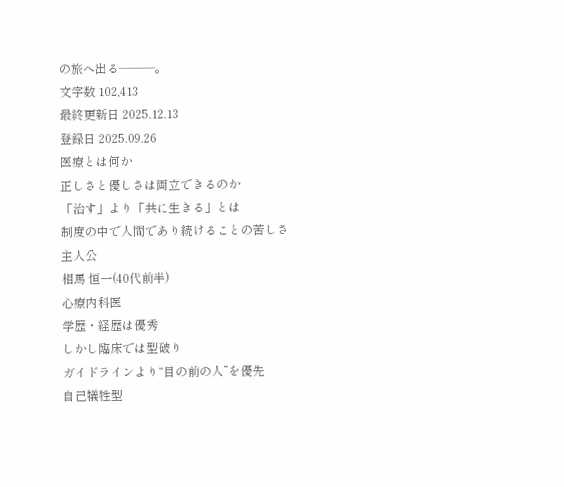の旅へ出る―――。
文字数 102,413
最終更新日 2025.12.13
登録日 2025.09.26
医療とは何か
正しさと優しさは両立できるのか
「治す」より「共に生きる」とは
制度の中で人間であり続けることの苦しさ
主人公
相馬 恒一(40代前半)
心療内科医
学歴・経歴は優秀
しかし臨床では型破り
ガイドラインより“目の前の人”を優先
自己犠牲型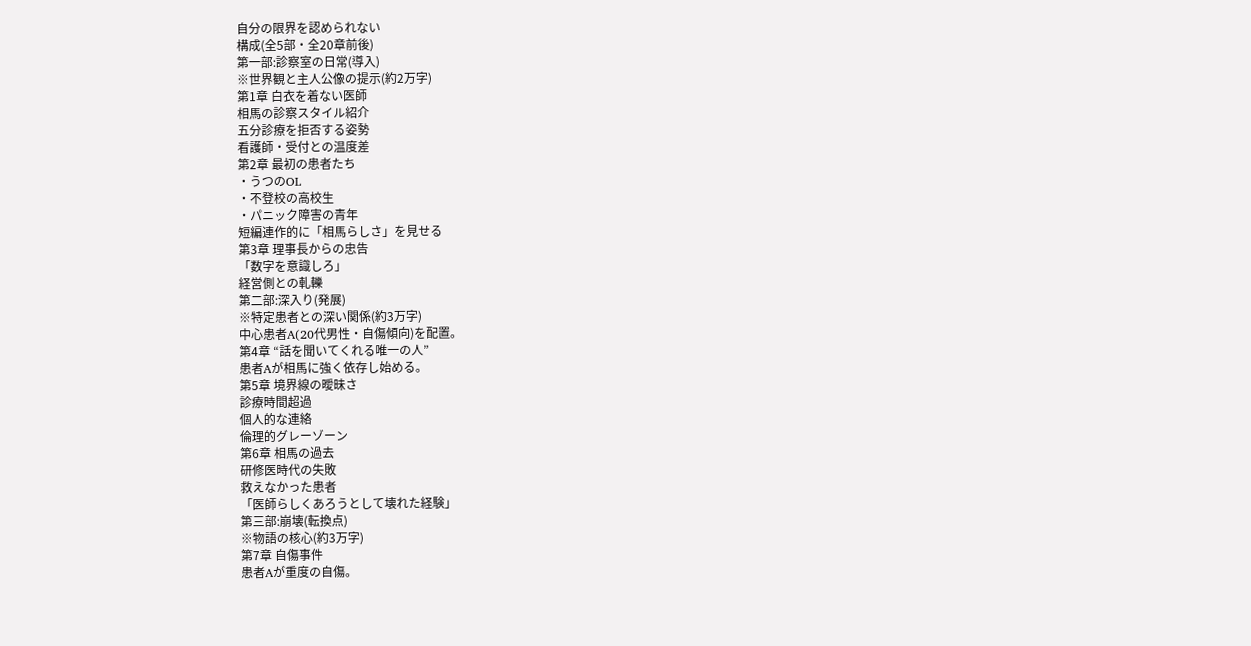自分の限界を認められない
構成(全5部・全20章前後)
第一部:診察室の日常(導入)
※世界観と主人公像の提示(約2万字)
第1章 白衣を着ない医師
相馬の診察スタイル紹介
五分診療を拒否する姿勢
看護師・受付との温度差
第2章 最初の患者たち
・うつのOL
・不登校の高校生
・パニック障害の青年
短編連作的に「相馬らしさ」を見せる
第3章 理事長からの忠告
「数字を意識しろ」
経営側との軋轢
第二部:深入り(発展)
※特定患者との深い関係(約3万字)
中心患者A(20代男性・自傷傾向)を配置。
第4章 “話を聞いてくれる唯一の人”
患者Aが相馬に強く依存し始める。
第5章 境界線の曖昧さ
診療時間超過
個人的な連絡
倫理的グレーゾーン
第6章 相馬の過去
研修医時代の失敗
救えなかった患者
「医師らしくあろうとして壊れた経験」
第三部:崩壊(転換点)
※物語の核心(約3万字)
第7章 自傷事件
患者Aが重度の自傷。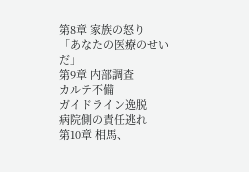第8章 家族の怒り
「あなたの医療のせいだ」
第9章 内部調査
カルテ不備
ガイドライン逸脱
病院側の責任逃れ
第10章 相馬、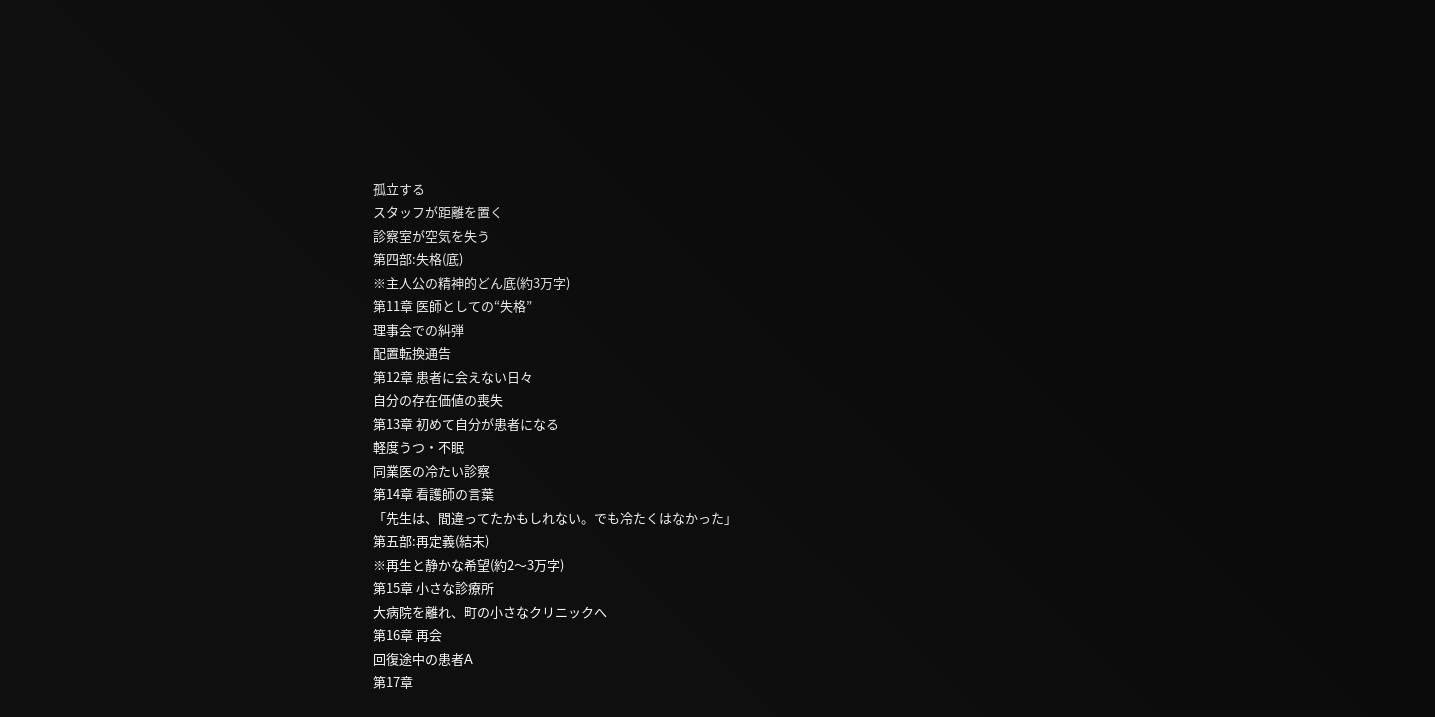孤立する
スタッフが距離を置く
診察室が空気を失う
第四部:失格(底)
※主人公の精神的どん底(約3万字)
第11章 医師としての“失格”
理事会での糾弾
配置転換通告
第12章 患者に会えない日々
自分の存在価値の喪失
第13章 初めて自分が患者になる
軽度うつ・不眠
同業医の冷たい診察
第14章 看護師の言葉
「先生は、間違ってたかもしれない。でも冷たくはなかった」
第五部:再定義(結末)
※再生と静かな希望(約2〜3万字)
第15章 小さな診療所
大病院を離れ、町の小さなクリニックへ
第16章 再会
回復途中の患者A
第17章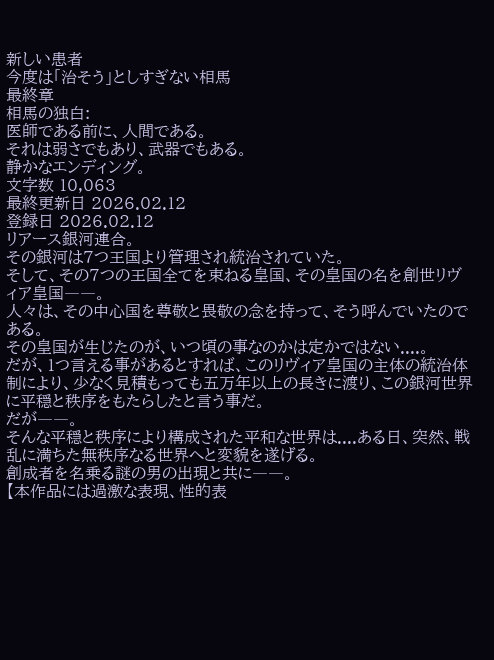新しい患者
今度は「治そう」としすぎない相馬
最終章
相馬の独白:
医師である前に、人間である。
それは弱さでもあり、武器でもある。
静かなエンディング。
文字数 10,063
最終更新日 2026.02.12
登録日 2026.02.12
リアース銀河連合。
その銀河は7つ王国より管理され統治されていた。
そして、その7つの王国全てを束ねる皇国、その皇国の名を創世リヴィア皇国――。
人々は、その中心国を尊敬と畏敬の念を持って、そう呼んでいたのである。
その皇国が生じたのが、いつ頃の事なのかは定かではない....。
だが、1つ言える事があるとすれば、このリヴィア皇国の主体の統治体制により、少なく見積もっても五万年以上の長きに渡り、この銀河世界に平穏と秩序をもたらしたと言う事だ。
だが――。
そんな平穏と秩序により構成された平和な世界は....ある日、突然、戦乱に満ちた無秩序なる世界へと変貌を遂げる。
創成者を名乗る謎の男の出現と共に――。
【本作品には過激な表現、性的表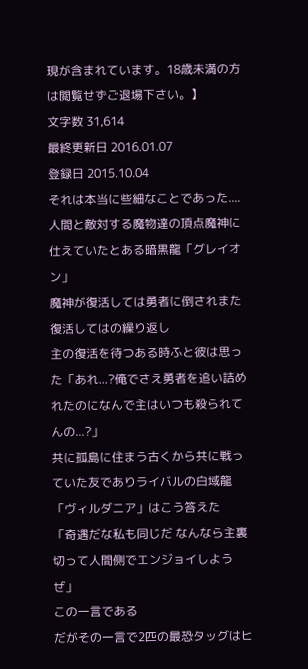現が含まれています。18歳未満の方は閲覧せずご退場下さい。】
文字数 31,614
最終更新日 2016.01.07
登録日 2015.10.04
それは本当に些細なことであった....
人間と敵対する魔物達の頂点魔神に仕えていたとある暗黒龍「グレイオン」
魔神が復活しては勇者に倒されまた復活してはの繰り返し
主の復活を待つある時ふと彼は思った「あれ...?俺でさえ勇者を追い詰めれたのになんで主はいつも殺られてんの...?」
共に孤島に住まう古くから共に戦っていた友でありライバルの白域龍「ヴィルダニア」はこう答えた
「奇遇だな私も同じだ なんなら主裏切って人間側でエンジョイしようぜ」
この一言である
だがその一言で2匹の最恐タッグはヒ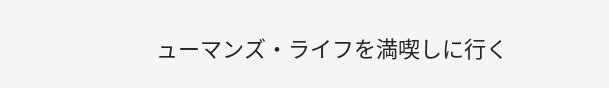ューマンズ・ライフを満喫しに行く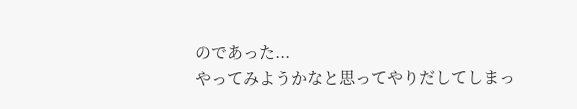のであった...
やってみようかなと思ってやりだしてしまっ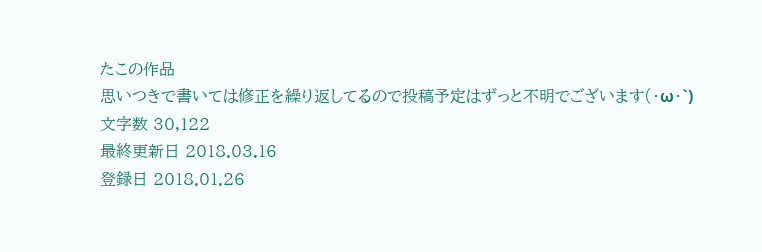たこの作品
思いつきで書いては修正を繰り返してるので投稿予定はずっと不明でございます(・ω・`)
文字数 30,122
最終更新日 2018.03.16
登録日 2018.01.26